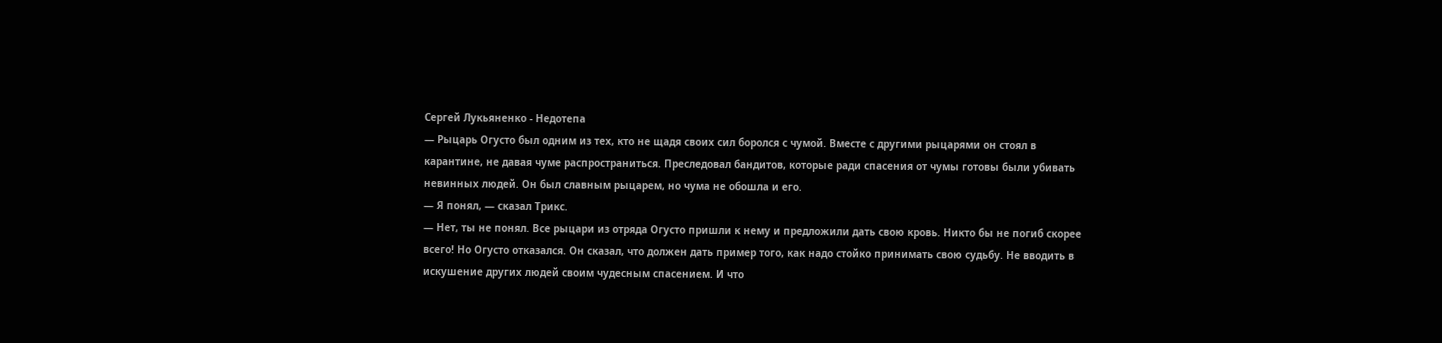Сергей Лукьяненко - Недотепа
— Рыцарь Огусто был одним из тех, кто не щадя своих сил боролся с чумой. Вместе с другими рыцарями он стоял в карантине, не давая чуме распространиться. Преследовал бандитов, которые ради спасения от чумы готовы были убивать невинных людей. Он был славным рыцарем, но чума не обошла и его.
— Я понял, — сказал Трикс.
— Нет, ты не понял. Все рыцари из отряда Огусто пришли к нему и предложили дать свою кровь. Никто бы не погиб скорее всего! Но Огусто отказался. Он сказал, что должен дать пример того, как надо стойко принимать свою судьбу. Не вводить в искушение других людей своим чудесным спасением. И что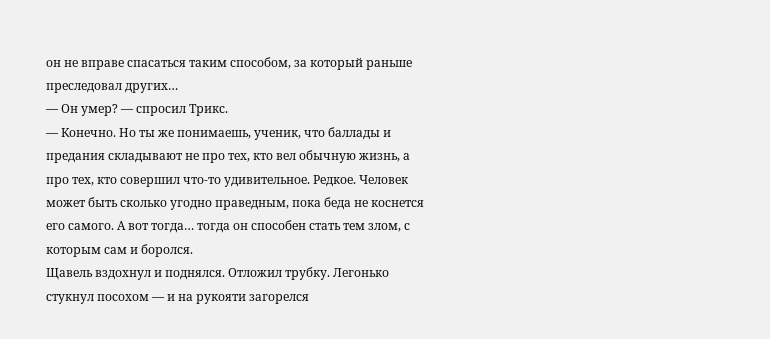он не вправе спасаться таким способом, за который раньше преследовал других…
— Он умер? — спросил Трикс.
— Конечно. Но ты же понимаешь, ученик, что баллады и предания складывают не про тех, кто вел обычную жизнь, а про тех, кто совершил что-то удивительное. Редкое. Человек может быть сколько угодно праведным, пока беда не коснется его самого. А вот тогда… тогда он способен стать тем злом, с которым сам и боролся.
Щавель вздохнул и поднялся. Отложил трубку. Легонько стукнул посохом — и на рукояти загорелся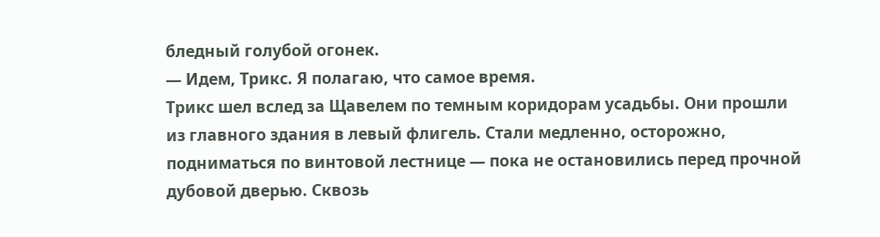бледный голубой огонек.
— Идем, Трикс. Я полагаю, что самое время.
Трикс шел вслед за Щавелем по темным коридорам усадьбы. Они прошли из главного здания в левый флигель. Стали медленно, осторожно, подниматься по винтовой лестнице — пока не остановились перед прочной дубовой дверью. Сквозь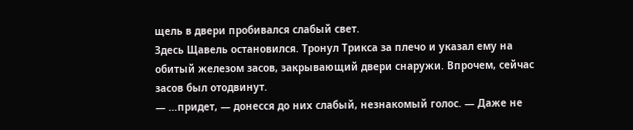щель в двери пробивался слабый свет.
Здесь Щавель остановился. Тронул Трикса за плечо и указал ему на обитый железом засов, закрывающий двери снаружи. Впрочем, сейчас засов был отодвинут.
— …придет, — донесся до них слабый, незнакомый голос. — Даже не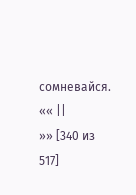сомневайся.
«« ||
»» [340 из
517]